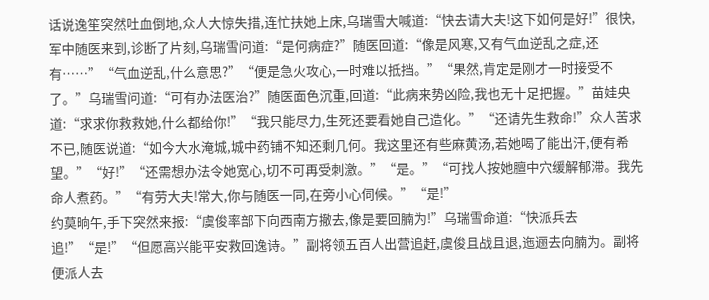话说逸笙突然吐血倒地,众人大惊失措,连忙扶她上床,乌瑞雪大喊道:“快去请大夫!这下如何是好!”很快,军中随医来到,诊断了片刻,乌瑞雪问道:“是何病症?”随医回道:“像是风寒,又有气血逆乱之症,还有……”“气血逆乱,什么意思?”“便是急火攻心,一时难以抵挡。”“果然,肯定是刚才一时接受不了。”乌瑞雪问道:“可有办法医治?”随医面色沉重,回道:“此病来势凶险,我也无十足把握。”苗娃央道:“求求你救救她,什么都给你!”“我只能尽力,生死还要看她自己造化。”“还请先生救命!”众人苦求不已,随医说道:“如今大水淹城,城中药铺不知还剩几何。我这里还有些麻黄汤,若她喝了能出汗,便有希望。”“好!”“还需想办法令她宽心,切不可再受刺激。”“是。”“可找人按她膻中穴缓解郁滞。我先命人煮药。”“有劳大夫!常大,你与随医一同,在旁小心伺候。”“是!”
约莫晌午,手下突然来报:“虞俊率部下向西南方撤去,像是要回腩为!”乌瑞雪命道:“快派兵去追!”“是!”“但愿高兴能平安救回逸诗。”副将领五百人出营追赶,虞俊且战且退,迤逦去向腩为。副将便派人去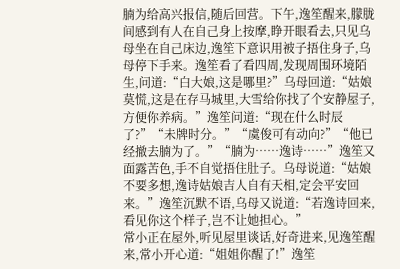腩为给高兴报信,随后回营。下午,逸笙醒来,朦胧间感到有人在自己身上按摩,睁开眼看去,只见乌母坐在自己床边,逸笙下意识用被子捂住身子,乌母停下手来。逸笙看了看四周,发现周围环境陌生,问道:“白大娘,这是哪里?”乌母回道:“姑娘莫慌,这是在存马城里,大雪给你找了个安静屋子,方便你养病。”逸笙问道:“现在什么时辰了?”“未牌时分。”“虞俊可有动向?”“他已经撤去腩为了。”“腩为……逸诗……”逸笙又面露苦色,手不自觉捂住肚子。乌母说道:“姑娘不要多想,逸诗姑娘吉人自有天相,定会平安回来。”逸笙沉默不语,乌母又说道:“若逸诗回来,看见你这个样子,岂不让她担心。”
常小正在屋外,听见屋里谈话,好奇进来,见逸笙醒来,常小开心道:“姐姐你醒了!”逸笙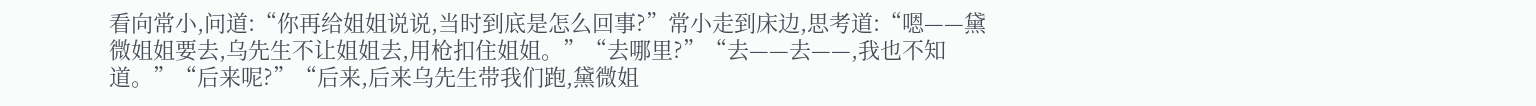看向常小,问道:“你再给姐姐说说,当时到底是怎么回事?”常小走到床边,思考道:“嗯——黛微姐姐要去,乌先生不让姐姐去,用枪扣住姐姐。”“去哪里?”“去——去——,我也不知道。”“后来呢?”“后来,后来乌先生带我们跑,黛微姐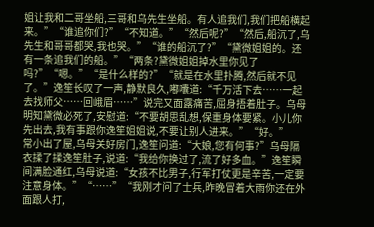姐让我和二哥坐船,三哥和乌先生坐船。有人追我们,我们把船横起来。”“谁追你们?”“不知道。”“然后呢?”“然后,船沉了,乌先生和哥哥都哭,我也哭。”“谁的船沉了?”“黛微姐姐的。还有一条追我们的船。”“两条?黛微姐姐掉水里你见了吗?”“嗯。”“是什么样的?”“就是在水里扑腾,然后就不见了。”逸笙长叹了一声,静默良久,嘟囔道:“千万活下去……一起去找师父……回峨眉……”说完又面露痛苦,屈身捂着肚子。乌母明知黛微必死了,安慰道:“不要胡思乱想,保重身体要紧。小儿你先出去,我有事跟你逸笙姐姐说,不要让别人进来。”“好。”
常小出了屋,乌母关好房门,逸笙问道:“大娘,您有何事?”乌母隔衣揉了揉逸笙肚子,说道:“我给你换过了,流了好多血。”逸笙瞬间满脸通红,乌母说道:“女孩不比男子,行军打仗更是辛苦,一定要注意身体。”“……”“我刚才问了士兵,昨晚冒着大雨你还在外面跟人打,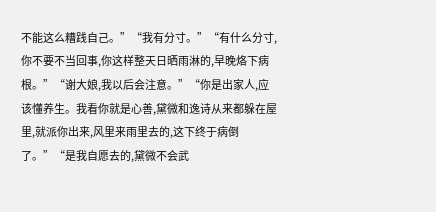不能这么糟践自己。”“我有分寸。”“有什么分寸,你不要不当回事,你这样整天日晒雨淋的,早晚烙下病根。”“谢大娘,我以后会注意。”“你是出家人,应该懂养生。我看你就是心善,黛微和逸诗从来都躲在屋里,就派你出来,风里来雨里去的,这下终于病倒了。”“是我自愿去的,黛微不会武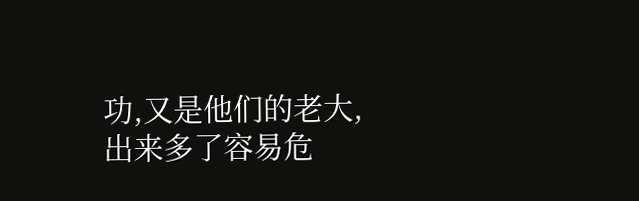功,又是他们的老大,出来多了容易危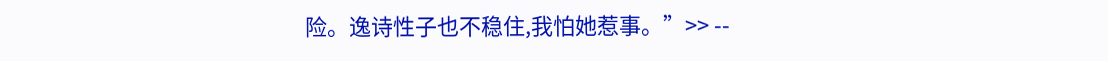险。逸诗性子也不稳住,我怕她惹事。”>> --